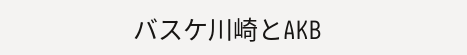バスケ川崎とAKB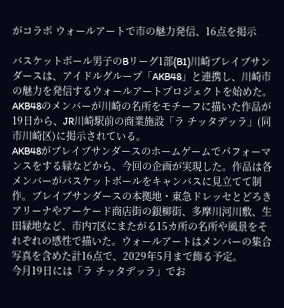がコラボ ウォールアートで市の魅力発信、16点を掲示

バスケットボール男子のBリーグ1部(B1)川崎ブレイブサンダースは、アイドルグループ「AKB48」と連携し、川崎市の魅力を発信するウォールアートプロジェクトを始めた。AKB48のメンバーが川崎の名所をモチーフに描いた作品が19日から、JR川崎駅前の商業施設「ラ チッタデッラ」(同市川崎区)に掲示されている。
AKB48がブレイブサンダースのホームゲームでパフォーマンスをする縁などから、今回の企画が実現した。作品は各メンバーがバスケットボールをキャンバスに見立てて制作。ブレイブサンダースの本拠地・東急ドレッセとどろきアリーナやアーケード商店街の銀柳街、多摩川河川敷、生田緑地など、市内7区にまたがる15カ所の名所や風景をそれぞれの感性で描いた。ウォールアートはメンバーの集合写真を含めた計16点で、2029年5月まで飾る予定。
今月19日には「ラ チッタデッラ」でお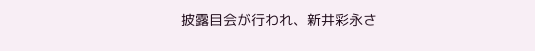披露目会が行われ、新井彩永さ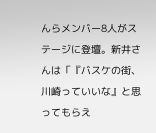んらメンバー8人がステージに登壇。新井さんは「『バスケの街、川崎っていいな』と思ってもらえ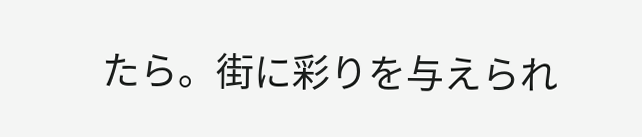たら。街に彩りを与えられ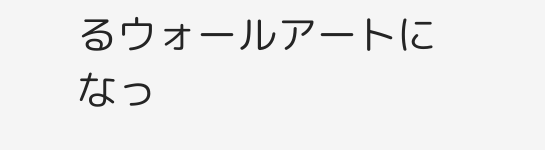るウォールアートになっ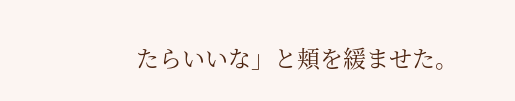たらいいな」と頬を緩ませた。